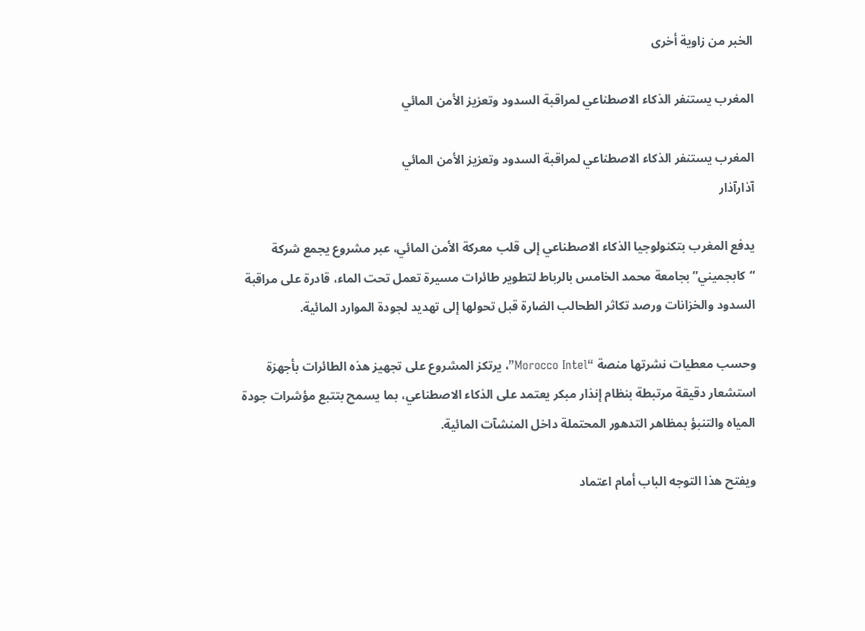الخبر من زاوية أخرى

المغرب يستنفر الذكاء الاصطناعي لمراقبة السدود وتعزيز الأمن المائي

المغرب يستنفر الذكاء الاصطناعي لمراقبة السدود وتعزيز الأمن المائي
آذارآذار

يدفع المغرب بتكنولوجيا الذكاء الاصطناعي إلى قلب معركة الأمن المائي، عبر مشروع يجمع شركة “كابجميني” بجامعة محمد الخامس بالرباط لتطوير طائرات مسيرة تعمل تحت الماء، قادرة على مراقبة السدود والخزانات ورصد تكاثر الطحالب الضارة قبل تحولها إلى تهديد لجودة الموارد المائية.

وحسب معطيات نشرتها منصة “Morocco Intel”، يرتكز المشروع على تجهيز هذه الطائرات بأجهزة استشعار دقيقة مرتبطة بنظام إنذار مبكر يعتمد على الذكاء الاصطناعي، بما يسمح بتتبع مؤشرات جودة المياه والتنبؤ بمظاهر التدهور المحتملة داخل المنشآت المائية.

ويفتح هذا التوجه الباب أمام اعتماد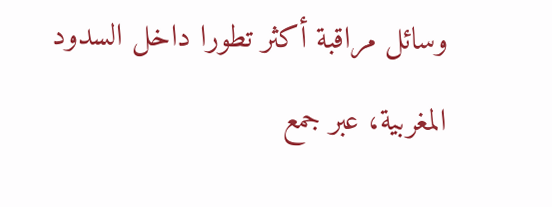وسائل مراقبة أكثر تطورا داخل السدود المغربية، عبر جمع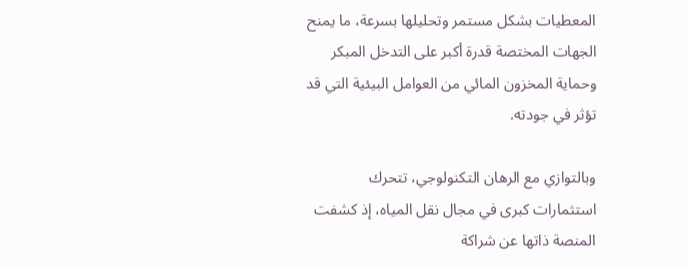المعطيات بشكل مستمر وتحليلها بسرعة، ما يمنح الجهات المختصة قدرة أكبر على التدخل المبكر وحماية المخزون المائي من العوامل البيئية التي قد تؤثر في جودته.

وبالتوازي مع الرهان التكنولوجي، تتحرك استثمارات كبرى في مجال نقل المياه، إذ كشفت المنصة ذاتها عن شراكة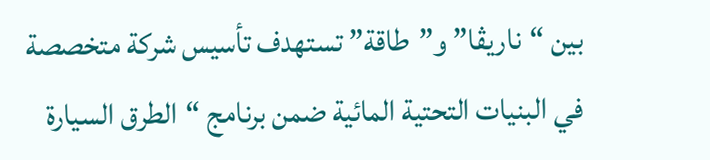بين “ناريڤا” و”طاقة” تستهدف تأسيس شركة متخصصة في البنيات التحتية المائية ضمن برنامج “الطرق السيارة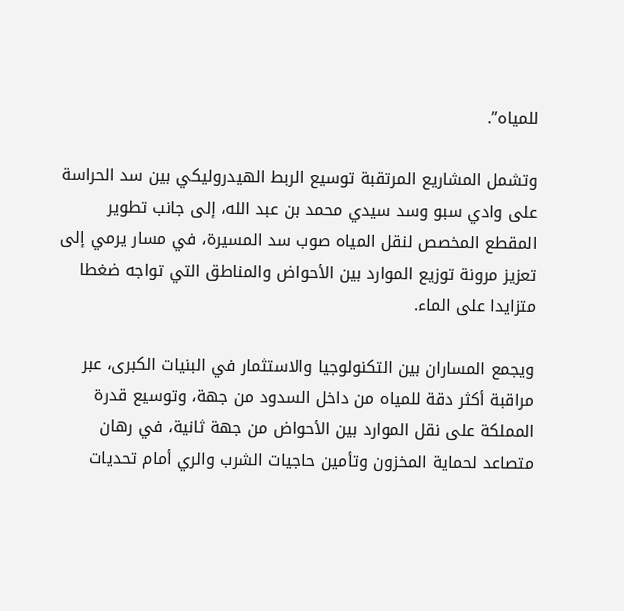للمياه”.

وتشمل المشاريع المرتقبة توسيع الربط الهيدروليكي بين سد الحراسة على وادي سبو وسد سيدي محمد بن عبد الله، إلى جانب تطوير المقطع المخصص لنقل المياه صوب سد المسيرة، في مسار يرمي إلى تعزيز مرونة توزيع الموارد بين الأحواض والمناطق التي تواجه ضغطا متزايدا على الماء.

ويجمع المساران بين التكنولوجيا والاستثمار في البنيات الكبرى، عبر مراقبة أكثر دقة للمياه من داخل السدود من جهة، وتوسيع قدرة المملكة على نقل الموارد بين الأحواض من جهة ثانية، في رهان متصاعد لحماية المخزون وتأمين حاجيات الشرب والري أمام تحديات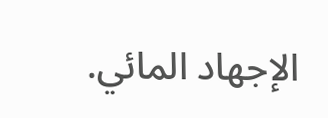الإجهاد المائي.